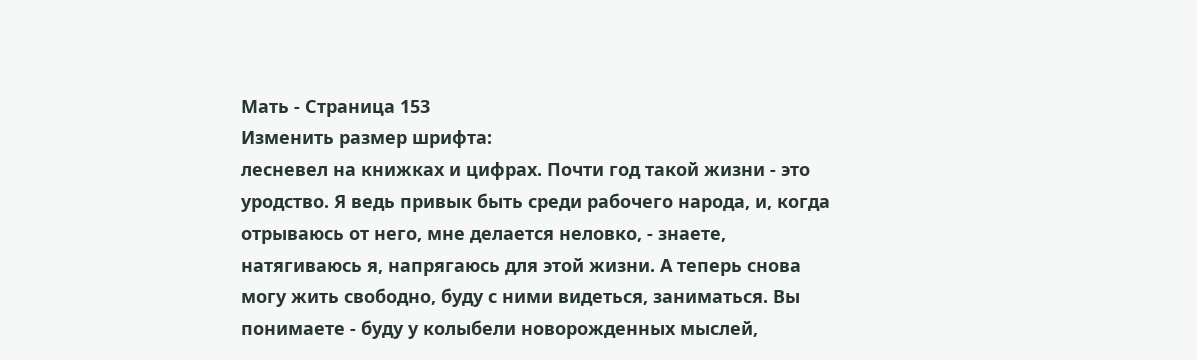Мать - Страница 153
Изменить размер шрифта:
лесневел на книжках и цифрах. Почти год такой жизни - это уродство. Я ведь привык быть среди рабочего народа, и, когда отрываюсь от него, мне делается неловко, - знаете, натягиваюсь я, напрягаюсь для этой жизни. А теперь снова могу жить свободно, буду с ними видеться, заниматься. Вы понимаете - буду у колыбели новорожденных мыслей,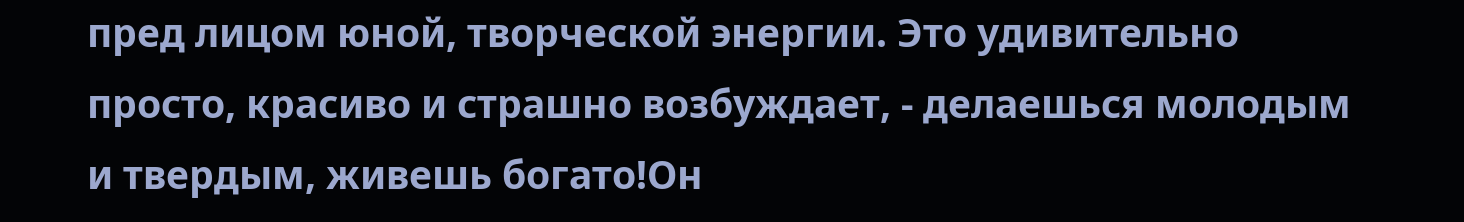пред лицом юной, творческой энергии. Это удивительно просто, красиво и страшно возбуждает, - делаешься молодым и твердым, живешь богато!Он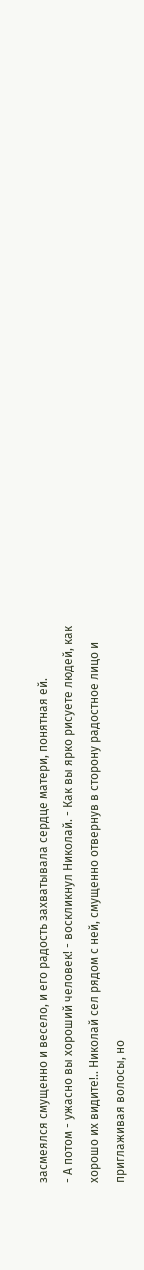засмеялся смущенно и весело, и его радость захватывала сердце матери, понятная ей.
- А потом - ужасно вы хороший человек! - воскликнул Николай. - Как вы ярко рисуете людей, как хорошо их видите!.. Николай сел рядом с ней, смущенно отвернув в сторону радостное лицо и приглаживая волосы, но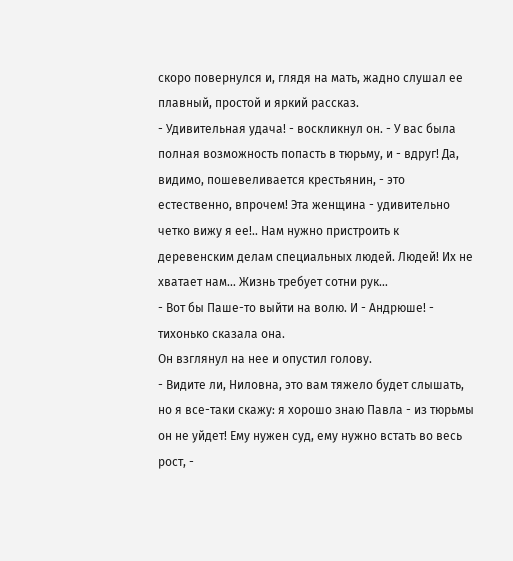скоро повернулся и, глядя на мать, жадно слушал ее плавный, простой и яркий рассказ.
- Удивительная удача! - воскликнул он. - У вас была полная возможность попасть в тюрьму, и - вдруг! Да, видимо, пошевеливается крестьянин, - это естественно, впрочем! Эта женщина - удивительно четко вижу я ее!.. Нам нужно пристроить к деревенским делам специальных людей. Людей! Их не хватает нам… Жизнь требует сотни рук…
- Вот бы Паше-то выйти на волю. И - Андрюше! - тихонько сказала она.
Он взглянул на нее и опустил голову.
- Видите ли, Ниловна, это вам тяжело будет слышать, но я все-таки скажу: я хорошо знаю Павла - из тюрьмы он не уйдет! Ему нужен суд, ему нужно встать во весь рост, -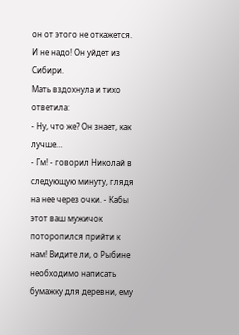он от этого не откажется. И не надо! Он уйдет из Сибири.
Мать вздохнула и тихо ответила:
- Ну, что же? Он знает, как лучше…
- Гм! - говорил Николай в следующую минуту, глядя на нее через очки. - Кабы этот ваш мужичок поторопился прийти к нам! Видите ли, о Рыбине необходимо написать бумажку для деревни, ему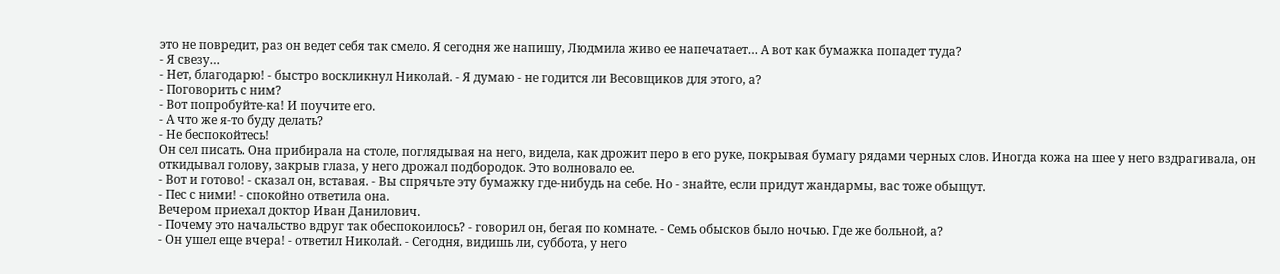это не повредит, раз он ведет себя так смело. Я сегодня же напишу, Людмила живо ее напечатает… А вот как бумажка попадет туда?
- Я свезу…
- Нет, благодарю! - быстро воскликнул Николай. - Я думаю - не годится ли Весовщиков для этого, а?
- Поговорить с ним?
- Вот попробуйте-ка! И поучите его.
- А что же я-то буду делать?
- Не беспокойтесь!
Он сел писать. Она прибирала на столе, поглядывая на него, видела, как дрожит перо в его руке, покрывая бумагу рядами черных слов. Иногда кожа на шее у него вздрагивала, он откидывал голову, закрыв глаза, у него дрожал подбородок. Это волновало ее.
- Вот и готово! - сказал он, вставая. - Вы спрячьте эту бумажку где-нибудь на себе. Но - знайте, если придут жандармы, вас тоже обыщут.
- Пес с ними! - спокойно ответила она.
Вечером приехал доктор Иван Данилович.
- Почему это начальство вдруг так обеспокоилось? - говорил он, бегая по комнате. - Семь обысков было ночью. Где же больной, а?
- Он ушел еще вчера! - ответил Николай. - Сегодня, видишь ли, суббота, у него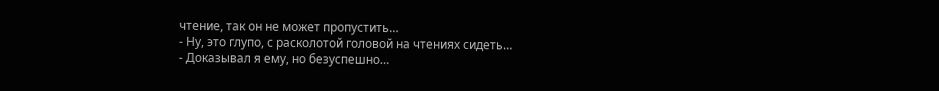чтение, так он не может пропустить…
- Ну, это глупо, с расколотой головой на чтениях сидеть…
- Доказывал я ему, но безуспешно…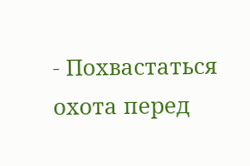- Похвастаться охота перед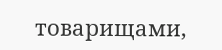товарищами,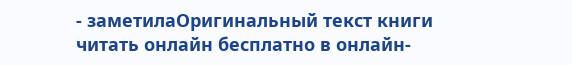- заметилаОригинальный текст книги читать онлайн бесплатно в онлайн-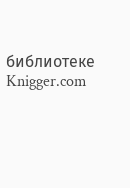библиотеке Knigger.com